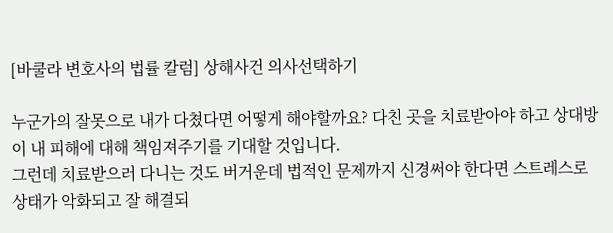[바쿨라 변호사의 법률 칼럼] 상해사건 의사선택하기

누군가의 잘못으로 내가 다쳤다면 어떻게 해야할까요? 다친 곳을 치료받아야 하고 상대방이 내 피해에 대해 책임져주기를 기대할 것입니다.
그런데 치료받으러 다니는 것도 버거운데 법적인 문제까지 신경써야 한다면 스트레스로 상태가 악화되고 잘 해결되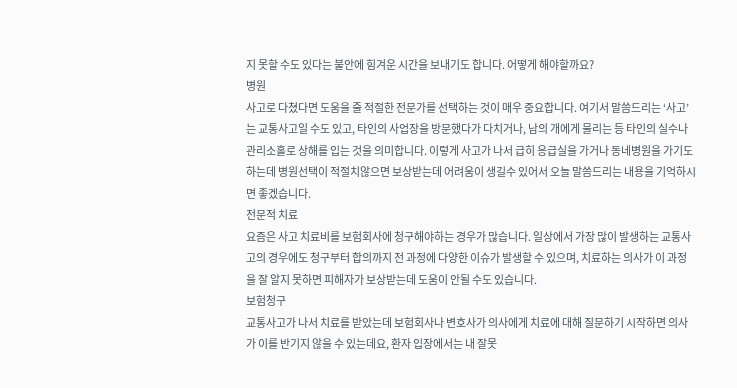지 못할 수도 있다는 불안에 힘겨운 시간을 보내기도 합니다. 어떻게 해야할까요?
병원
사고로 다쳤다면 도움을 줄 적절한 전문가를 선택하는 것이 매우 중요합니다. 여기서 말씀드리는 ‘사고’는 교통사고일 수도 있고, 타인의 사업장을 방문했다가 다치거나, 남의 개에게 물리는 등 타인의 실수나 관리소홀로 상해를 입는 것을 의미합니다. 이렇게 사고가 나서 급히 응급실을 가거나 동네병원을 가기도 하는데 병원선택이 적절치않으면 보상받는데 어려움이 생길수 있어서 오늘 말씀드리는 내용을 기억하시면 좋겠습니다.
전문적 치료
요즘은 사고 치료비를 보험회사에 청구해야하는 경우가 많습니다. 일상에서 가장 많이 발생하는 교통사고의 경우에도 청구부터 합의까지 전 과정에 다양한 이슈가 발생할 수 있으며, 치료하는 의사가 이 과정을 잘 알지 못하면 피해자가 보상받는데 도움이 안될 수도 있습니다.
보험청구
교통사고가 나서 치료를 받았는데 보험회사나 변호사가 의사에게 치료에 대해 질문하기 시작하면 의사가 이를 반기지 않을 수 있는데요, 환자 입장에서는 내 잘못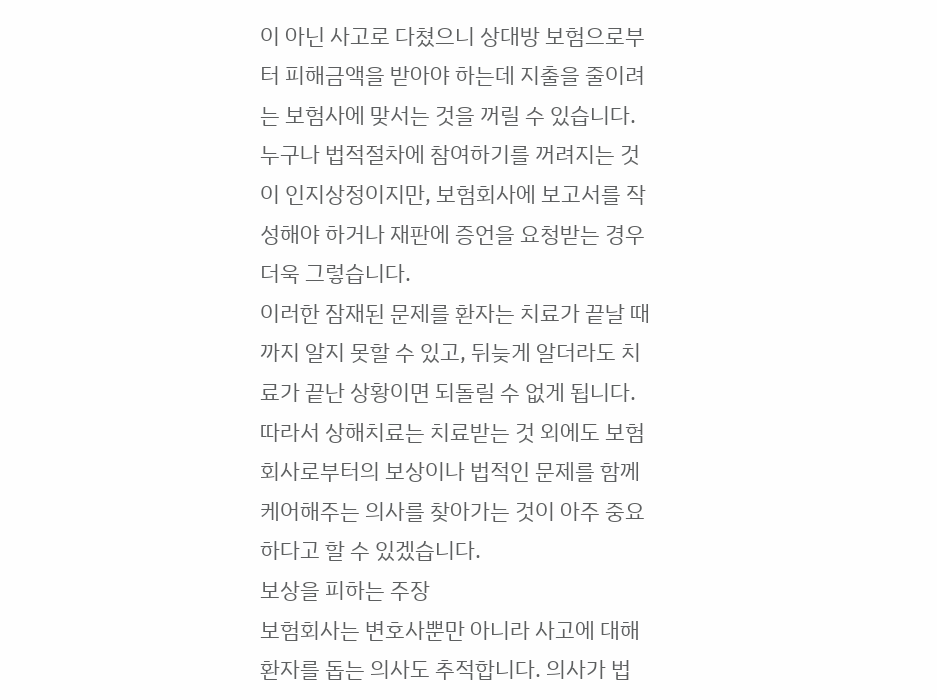이 아닌 사고로 다쳤으니 상대방 보험으로부터 피해금액을 받아야 하는데 지출을 줄이려는 보험사에 맞서는 것을 꺼릴 수 있습니다.
누구나 법적절차에 참여하기를 꺼려지는 것이 인지상정이지만, 보험회사에 보고서를 작성해야 하거나 재판에 증언을 요청받는 경우 더욱 그렇습니다.
이러한 잠재된 문제를 환자는 치료가 끝날 때까지 알지 못할 수 있고, 뒤늦게 알더라도 치료가 끝난 상황이면 되돌릴 수 없게 됩니다. 따라서 상해치료는 치료받는 것 외에도 보험회사로부터의 보상이나 법적인 문제를 함께 케어해주는 의사를 찾아가는 것이 아주 중요하다고 할 수 있겠습니다.
보상을 피하는 주장
보험회사는 변호사뿐만 아니라 사고에 대해 환자를 돕는 의사도 추적합니다. 의사가 법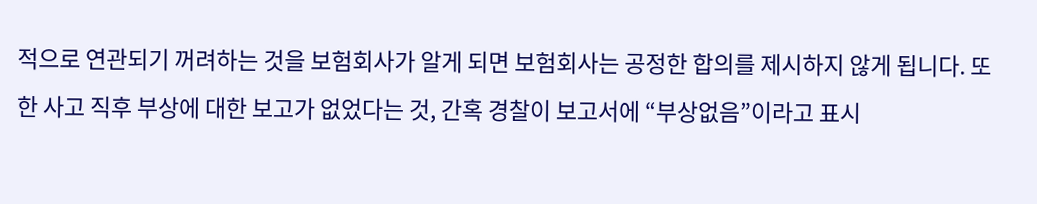적으로 연관되기 꺼려하는 것을 보험회사가 알게 되면 보험회사는 공정한 합의를 제시하지 않게 됩니다. 또한 사고 직후 부상에 대한 보고가 없었다는 것, 간혹 경찰이 보고서에 “부상없음”이라고 표시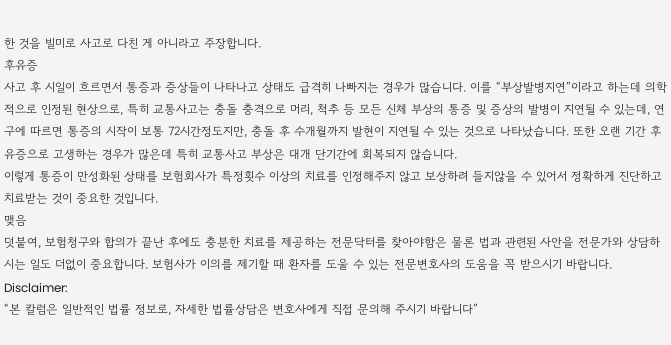한 것을 빌미로 사고로 다친 게 아니라고 주장합니다.
후유증
사고 후 시일이 흐르면서 통증과 증상들이 나타나고 상태도 급격히 나빠지는 경우가 많습니다. 이를 “부상발병지연”이라고 하는데 의학적으로 인정된 현상으로, 특히 교통사고는 충돌 충격으로 머리, 척추 등 모든 신체 부상의 통증 및 증상의 발병이 지연될 수 있는데, 연구에 따르면 통증의 시작이 보통 72시간정도지만, 충돌 후 수개월까지 발현이 지연될 수 있는 것으로 나타났습니다. 또한 오랜 기간 후유증으로 고생하는 경우가 많은데 특히 교통사고 부상은 대개 단기간에 회복되지 않습니다.
이렇게 통증이 만성화된 상태를 보험회사가 특정횟수 이상의 치료를 인정해주지 않고 보상하려 들지않을 수 있어서 정확하게 진단하고 치료받는 것이 중요한 것입니다.
맺음
덧붙여, 보험청구와 합의가 끝난 후에도 충분한 치료를 제공하는 전문닥터를 찾아야함은 물론 법과 관련된 사안을 전문가와 상담하시는 일도 더없이 중요합니다. 보험사가 이의를 제기할 때 환자를 도울 수 있는 전문변호사의 도움을 꼭 받으시기 바랍니다.
Disclaimer:
“본 칼럼은 일반적인 법률 정보로, 자세한 법률상담은 변호사에게 직접 문의해 주시기 바랍니다”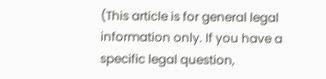(This article is for general legal information only. If you have a specific legal question,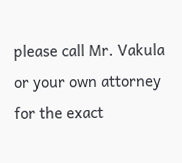please call Mr. Vakula or your own attorney for the exact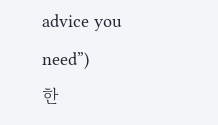advice you need”)
한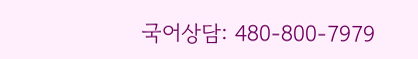국어상담: 480-800-7979